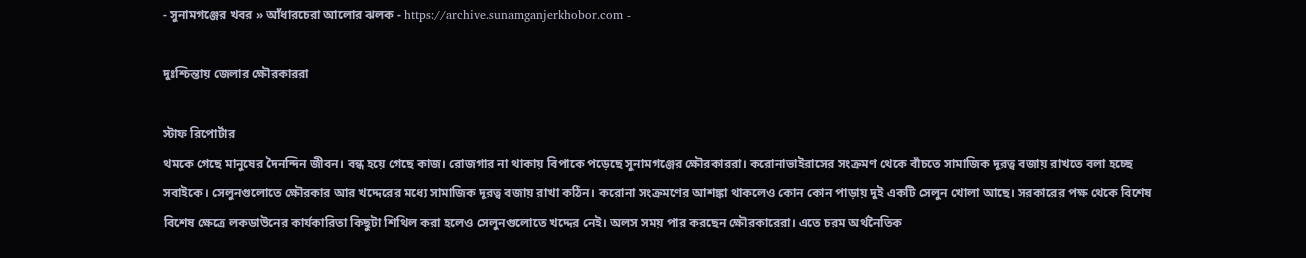- সুনামগঞ্জের খবর » আঁধারচেরা আলোর ঝলক - https://archive.sunamganjerkhobor.com -

দুঃশ্চিন্তায় জেলার ক্ষৌরকাররা

স্টাফ রিপোর্টার
থমকে গেছে মানুষের দৈনন্দিন জীবন। বন্ধ হয়ে গেছে কাজ। রোজগার না থাকায় বিপাকে পড়েছে সুনামগঞ্জের ক্ষৌরকাররা। করোনাভাইরাসের সংক্রমণ থেকে বাঁচতে সামাজিক দূরত্ব বজায় রাখতে বলা হচ্ছে সবাইকে। সেলুনগুলোতে ক্ষৌরকার আর খদ্দেরের মধ্যে সামাজিক দূরত্ব বজায় রাখা কঠিন। করোনা সংক্রমণের আশঙ্কা থাকলেও কোন কোন পাড়ায় দুই একটি সেলুন খোলা আছে। সরকারের পক্ষ থেকে বিশেষ বিশেষ ক্ষেত্রে লকডাউনের কার্যকারিতা কিছুটা শিথিল করা হলেও সেলুনগুলোতে খদ্দের নেই। অলস সময় পার করছেন ক্ষৌরকারেরা। এতে চরম অর্থনৈতিক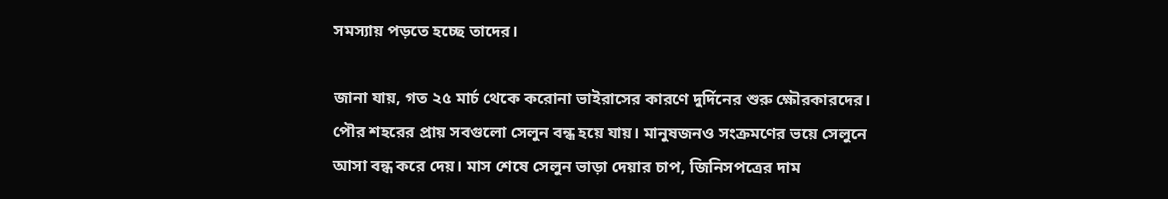সমস‍্যায় পড়তে হচ্ছে তাদের।

জানা যায়, গত ২৫ মার্চ থেকে করোনা ভাইরাসের কারণে দুর্দিনের শুরু ক্ষৌরকারদের। পৌর শহরের প্রায় সবগুলো সেলুন বন্ধ হয়ে যায়। মানুষজনও সংক্রমণের ভয়ে সেলুনে আসা বন্ধ করে দেয়। মাস শেষে সেলুন ভাড়া দেয়ার চাপ, জিনিসপত্রের দাম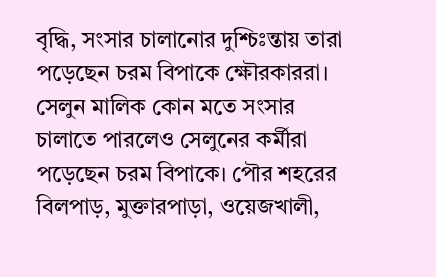বৃদ্ধি, সংসার চালানোর দুশ্চিঃন্তায় তারা পড়েছেন চরম বিপাকে ক্ষৌরকাররা। সেলুন মালিক কোন মতে সংসার চালাতে পারলেও সেলুনের কর্মীরা পড়েছেন চরম বিপাকে। পৌর শহরের বিলপাড়, মুক্তারপাড়া, ওয়েজখালী,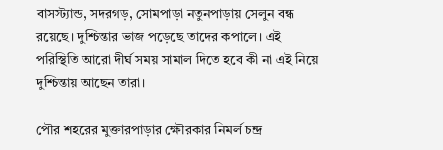বাসস্ট্যান্ড, সদরগড়, সোমপাড়া নতুনপাড়ায় সেলুন বন্ধ রয়েছে। দুশ্চিন্তার ভাজ পড়েছে তাদের কপালে। এই পরিস্থিতি আরো দীর্ঘ সময় সামাল দিতে হবে কী না এই নিয়ে দুশ্চিন্তায় আছেন তারা।

পৌর শহরের মুক্তারপাড়ার ক্ষৌরকার নিমর্ল চন্দ্র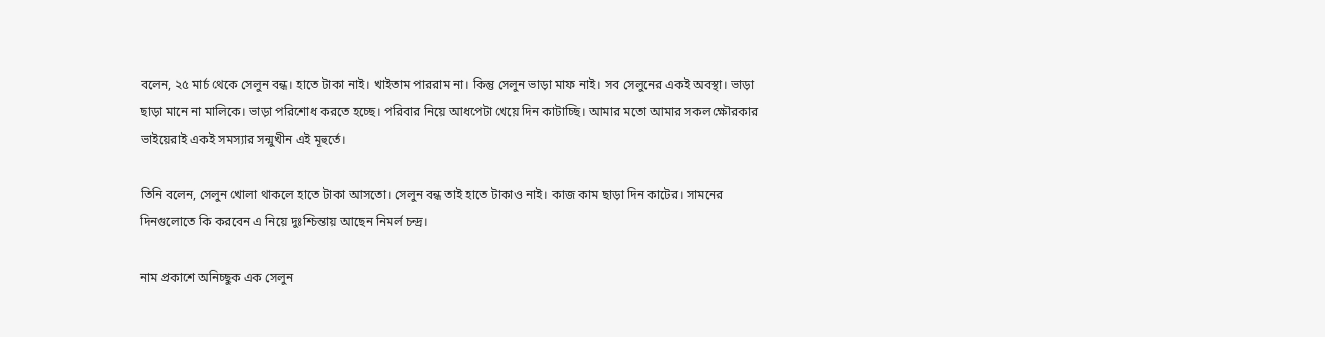বলেন, ২৫ মার্চ থেকে সেলুন বন্ধ। হাতে টাকা নাই। খাইতাম পাররাম না। কিন্তু সেলুন ভাড়া মাফ নাই। সব সেলুনের একই অবস্থা। ভাড়া ছাড়া মানে না মালিকে। ভাড়া পরিশোধ করতে হচ্ছে। পরিবার নিয়ে আধপেটা খেয়ে দিন কাটাচ্ছি। আমার মতো আমার সকল ক্ষৌরকার ভাইয়েরাই একই সমস‍্যার সন্মুখীন এই মূহুর্তে।

তিনি বলেন, সেলুন খোলা থাকলে হাতে টাকা আসতো। সেলুন বন্ধ তাই হাতে টাকাও নাই। কাজ কাম ছাড়া দিন কাটের। সামনের দিনগুলোতে কি করবেন এ নিয়ে দুঃশ্চিন্তায় আছেন নিমর্ল চন্দ্র।

নাম প্রকাশে অনিচ্ছুক এক সেলুন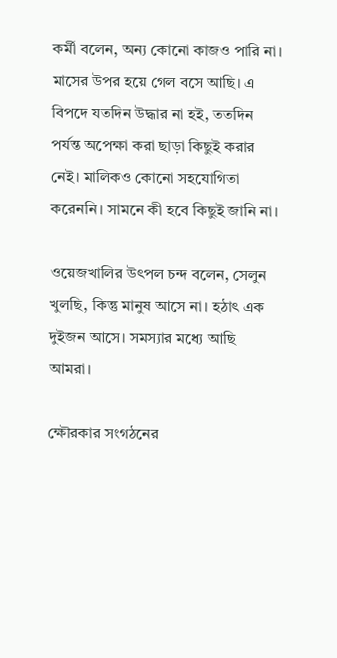কর্মী বলেন, অন্য কোনো কাজও পারি না। মাসের উপর হয়ে গেল বসে আছি। এ বিপদে যতদিন উদ্ধার না হই, ততদিন পর্যন্ত অপেক্ষা করা ছাড়া কিছুই করার নেই। মালিকও কোনো সহযোগিতা করেননি। সামনে কী হবে কিছুই জানি না।

ওয়েজখালির উৎপল চন্দ বলেন, সেলুন খুলছি, কিন্তু মানুষ আসে না। হঠাৎ এক দুইজন আসে। সমস্যার মধ্যে আছি আমরা।

ক্ষৌরকার সংগঠনের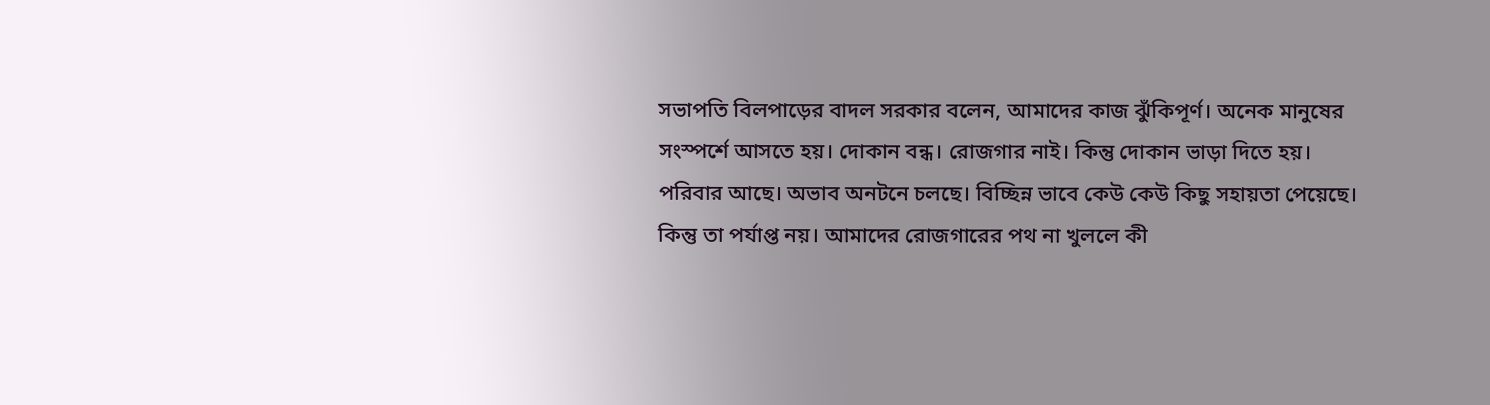সভাপতি বিলপাড়ের বাদল সরকার বলেন, আমাদের কাজ ঝুঁকিপূর্ণ। অনেক মানুষের সংস্পর্শে আসতে হয়। দোকান বন্ধ। রোজগার নাই। কিন্তু দোকান ভাড়া দিতে হয়। পরিবার আছে। অভাব অনটনে চলছে। বিচ্ছিন্ন ভাবে কেউ কেউ কিছু সহায়তা পেয়েছে। কিন্তু তা পর্যাপ্ত নয়। আমাদের রোজগারের পথ না খুললে কী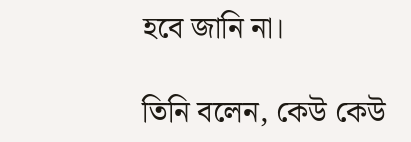হবে জানি না।

তিনি বলেন, কেউ কেউ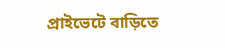প্রাইভেটে বাড়িতে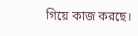গিয়ে কাজ করছে।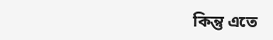কিন্তু এতে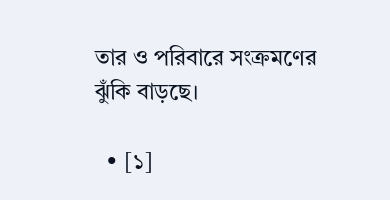তার ও পরিবারে সংক্রমণের ঝুঁকি বাড়ছে।

  • [১]